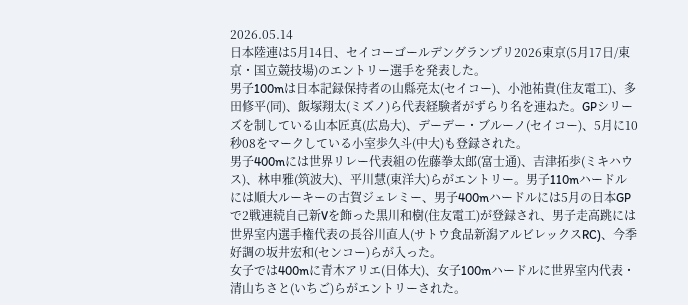2026.05.14
日本陸連は5月14日、セイコーゴールデングランプリ2026東京(5月17日/東京・国立競技場)のエントリー選手を発表した。
男子100mは日本記録保持者の山縣亮太(セイコー)、小池祐貴(住友電工)、多田修平(同)、飯塚翔太(ミズノ)ら代表経験者がずらり名を連ねた。GPシリーズを制している山本匠真(広島大)、デーデー・ブルーノ(セイコー)、5月に10秒08をマークしている小室歩久斗(中大)も登録された。
男子400mには世界リレー代表組の佐藤拳太郎(富士通)、吉津拓歩(ミキハウス)、林申雅(筑波大)、平川慧(東洋大)らがエントリー。男子110mハードルには順大ルーキーの古賀ジェレミー、男子400mハードルには5月の日本GPで2戦連続自己新Vを飾った黒川和樹(住友電工)が登録され、男子走高跳には世界室内選手権代表の長谷川直人(サトウ食品新潟アルビレックスRC)、今季好調の坂井宏和(センコー)らが入った。
女子では400mに青木アリエ(日体大)、女子100mハードルに世界室内代表・清山ちさと(いちご)らがエントリーされた。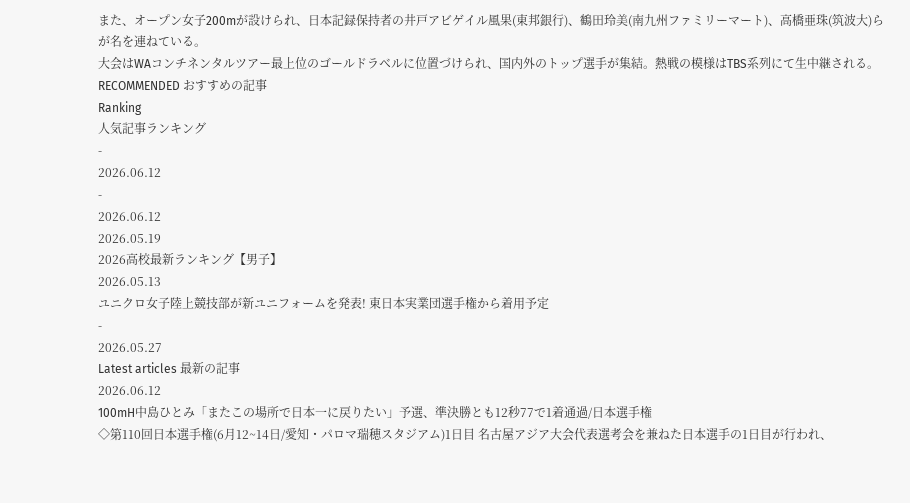また、オープン女子200mが設けられ、日本記録保持者の井戸アビゲイル風果(東邦銀行)、鶴田玲美(南九州ファミリーマート)、高橋亜珠(筑波大)らが名を連ねている。
大会はWAコンチネンタルツアー最上位のゴールドラベルに位置づけられ、国内外のトップ選手が集結。熱戦の模様はTBS系列にて生中継される。
RECOMMENDED おすすめの記事
Ranking
人気記事ランキング
-
2026.06.12
-
2026.06.12
2026.05.19
2026高校最新ランキング【男子】
2026.05.13
ユニクロ女子陸上競技部が新ユニフォームを発表! 東日本実業団選手権から着用予定
-
2026.05.27
Latest articles 最新の記事
2026.06.12
100mH中島ひとみ「またこの場所で日本一に戻りたい」予選、準決勝とも12秒77で1着通過/日本選手権
◇第110回日本選手権(6月12~14日/愛知・パロマ瑞穂スタジアム)1日目 名古屋アジア大会代表選考会を兼ねた日本選手の1日目が行われ、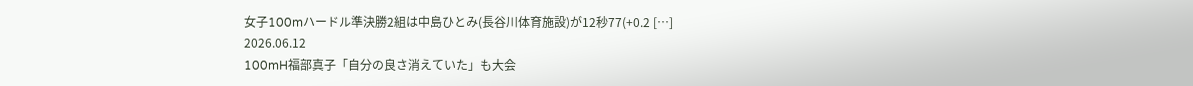女子100mハードル準決勝2組は中島ひとみ(長谷川体育施設)が12秒77(+0.2 […]
2026.06.12
100mH福部真子「自分の良さ消えていた」も大会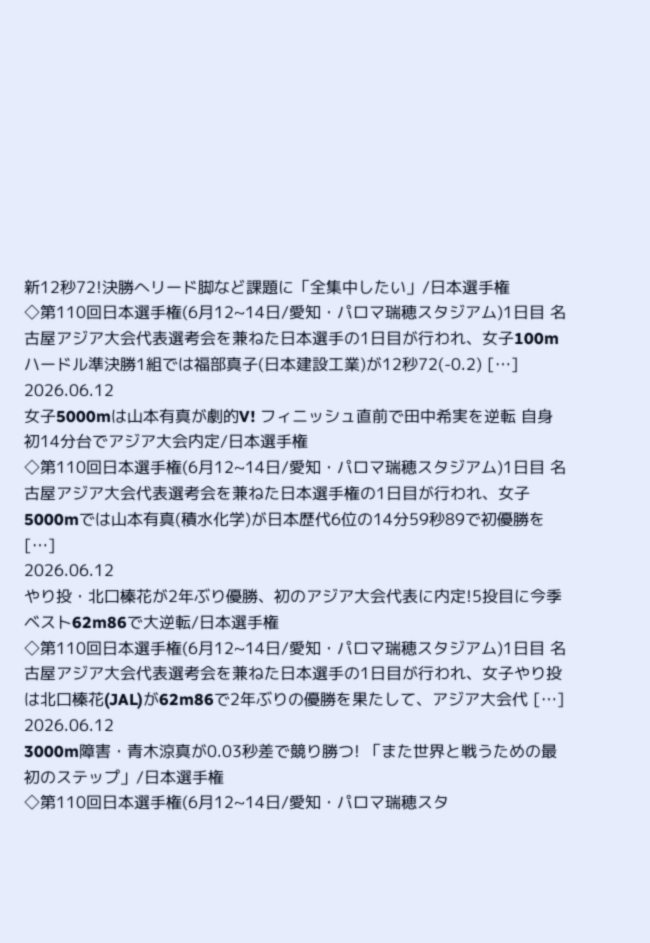新12秒72!決勝へリード脚など課題に「全集中したい」/日本選手権
◇第110回日本選手権(6月12~14日/愛知・パロマ瑞穂スタジアム)1日目 名古屋アジア大会代表選考会を兼ねた日本選手の1日目が行われ、女子100mハードル準決勝1組では福部真子(日本建設工業)が12秒72(-0.2) […]
2026.06.12
女子5000mは山本有真が劇的V! フィニッシュ直前で田中希実を逆転 自身初14分台でアジア大会内定/日本選手権
◇第110回日本選手権(6月12~14日/愛知・パロマ瑞穂スタジアム)1日目 名古屋アジア大会代表選考会を兼ねた日本選手権の1日目が行われ、女子5000mでは山本有真(積水化学)が日本歴代6位の14分59秒89で初優勝を […]
2026.06.12
やり投・北口榛花が2年ぶり優勝、初のアジア大会代表に内定!5投目に今季ベスト62m86で大逆転/日本選手権
◇第110回日本選手権(6月12~14日/愛知・パロマ瑞穂スタジアム)1日目 名古屋アジア大会代表選考会を兼ねた日本選手の1日目が行われ、女子やり投は北口榛花(JAL)が62m86で2年ぶりの優勝を果たして、アジア大会代 […]
2026.06.12
3000m障害・青木涼真が0.03秒差で競り勝つ! 「また世界と戦うための最初のステップ」/日本選手権
◇第110回日本選手権(6月12~14日/愛知・パロマ瑞穂スタ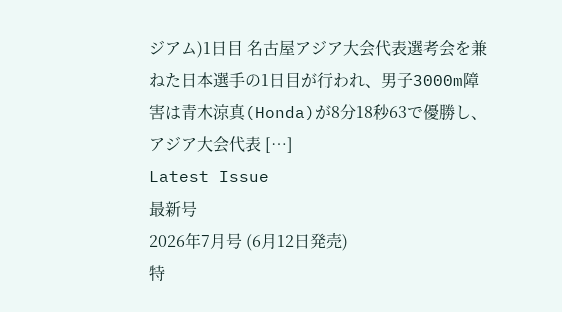ジアム)1日目 名古屋アジア大会代表選考会を兼ねた日本選手の1日目が行われ、男子3000m障害は青木涼真(Honda)が8分18秒63で優勝し、アジア大会代表 […]
Latest Issue
最新号
2026年7月号 (6月12日発売)
特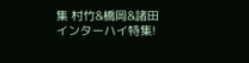集 村竹&橋岡&諸田
インターハイ特集!